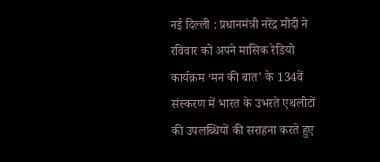नई दिल्ली : प्रधानमंत्री नरेंद्र मोदी ने रविवार को अपने मासिक रेडियो कार्यक्रम ‘मन की बात’ के 134वें संस्करण में भारत के उभरते एथलीटों की उपलब्धियों की सराहना करते हुए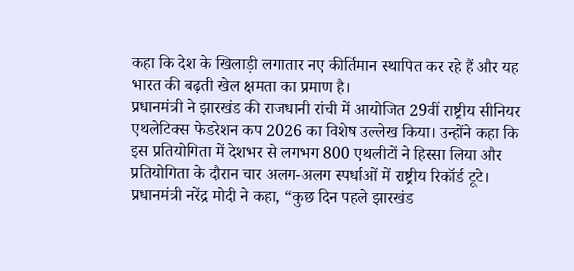कहा कि देश के खिलाड़ी लगातार नए कीर्तिमान स्थापित कर रहे हैं और यह भारत की बढ़ती खेल क्षमता का प्रमाण है।
प्रधानमंत्री ने झारखंड की राजधानी रांची में आयोजित 29वीं राष्ट्रीय सीनियर एथलेटिक्स फेडरेशन कप 2026 का विशेष उल्लेख किया। उन्होंने कहा कि इस प्रतियोगिता में देशभर से लगभग 800 एथलीटों ने हिस्सा लिया और प्रतियोगिता के दौरान चार अलग-अलग स्पर्धाओं में राष्ट्रीय रिकॉर्ड टूटे।
प्रधानमंत्री नरेंद्र मोदी ने कहा, “कुछ दिन पहले झारखंड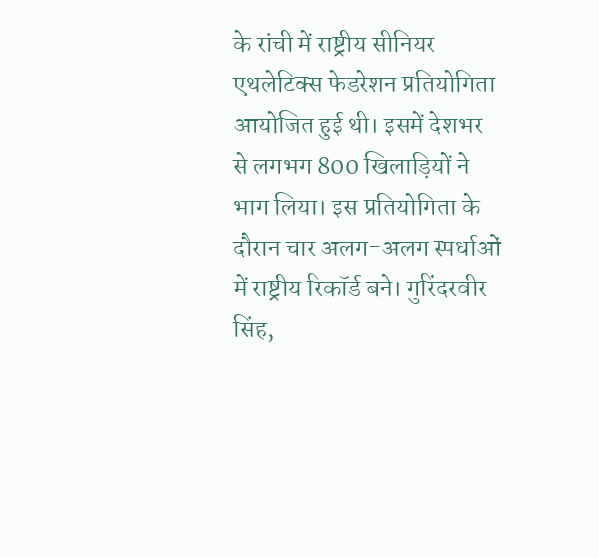के रांची में राष्ट्रीय सीनियर एथलेटिक्स फेडरेशन प्रतियोगिता आयोजित हुई थी। इसमें देशभर से लगभग 800 खिलाड़ियों ने भाग लिया। इस प्रतियोगिता के दौरान चार अलग-अलग स्पर्धाओं में राष्ट्रीय रिकॉर्ड बने। गुरिंदरवीर सिंह,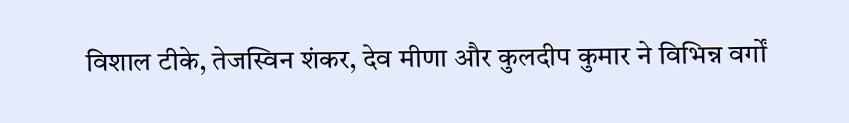विशाल टीके, तेजस्विन शंकर, देव मीणा और कुलदीप कुमार ने विभिन्न वर्गों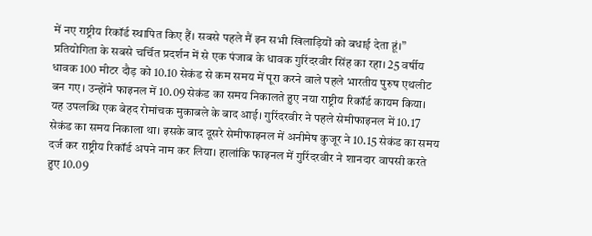में नए राष्ट्रीय रिकॉर्ड स्थापित किए हैं। सबसे पहले मैं इन सभी खिलाड़ियों को बधाई देता हूं।”
प्रतियोगिता के सबसे चर्चित प्रदर्शन में से एक पंजाब के धावक गुरिंदरवीर सिंह का रहा। 25 वर्षीय धावक 100 मीटर दौड़ को 10.10 सेकंड से कम समय में पूरा करने वाले पहले भारतीय पुरुष एथलीट बन गए। उन्होंने फाइनल में 10.09 सेकंड का समय निकालते हुए नया राष्ट्रीय रिकॉर्ड कायम किया।
यह उपलब्धि एक बेहद रोमांचक मुकाबले के बाद आई। गुरिंदरवीर ने पहले सेमीफाइनल में 10.17 सेकंड का समय निकाला था। इसके बाद दूसरे सेमीफाइनल में अनीमेष कुजूर ने 10.15 सेकंड का समय दर्ज कर राष्ट्रीय रिकॉर्ड अपने नाम कर लिया। हालांकि फाइनल में गुरिंदरवीर ने शानदार वापसी करते हुए 10.09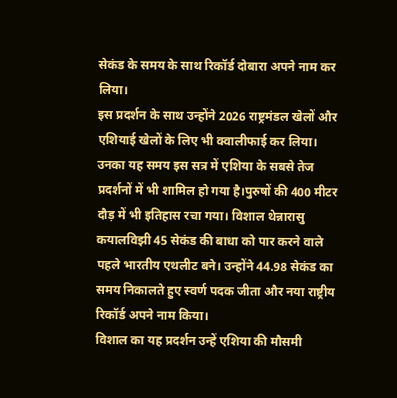सेकंड के समय के साथ रिकॉर्ड दोबारा अपने नाम कर लिया।
इस प्रदर्शन के साथ उन्होंने 2026 राष्ट्रमंडल खेलों और एशियाई खेलों के लिए भी क्वालीफाई कर लिया। उनका यह समय इस सत्र में एशिया के सबसे तेज प्रदर्शनों में भी शामिल हो गया है।पुरुषों की 400 मीटर दौड़ में भी इतिहास रचा गया। विशाल थेन्नारासु कयालविझी 45 सेकंड की बाधा को पार करने वाले पहले भारतीय एथलीट बने। उन्होंने 44.98 सेकंड का समय निकालते हुए स्वर्ण पदक जीता और नया राष्ट्रीय रिकॉर्ड अपने नाम किया।
विशाल का यह प्रदर्शन उन्हें एशिया की मौसमी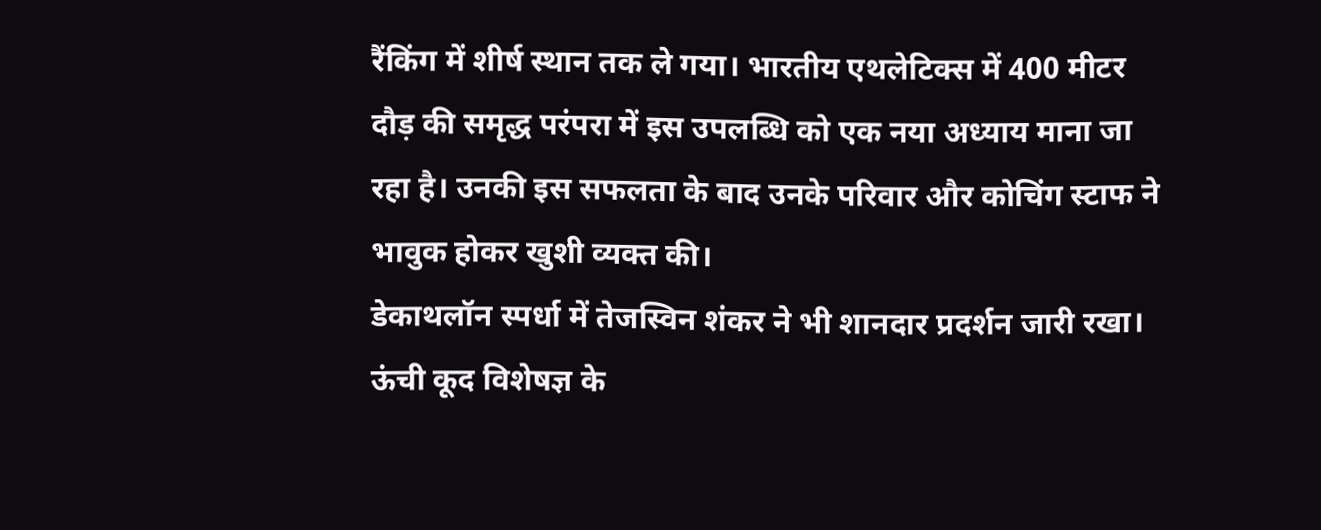रैंकिंग में शीर्ष स्थान तक ले गया। भारतीय एथलेटिक्स में 400 मीटर दौड़ की समृद्ध परंपरा में इस उपलब्धि को एक नया अध्याय माना जा रहा है। उनकी इस सफलता के बाद उनके परिवार और कोचिंग स्टाफ ने भावुक होकर खुशी व्यक्त की।
डेकाथलॉन स्पर्धा में तेजस्विन शंकर ने भी शानदार प्रदर्शन जारी रखा। ऊंची कूद विशेषज्ञ के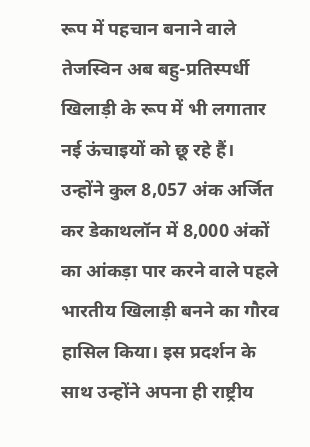रूप में पहचान बनाने वाले तेजस्विन अब बहु-प्रतिस्पर्धी खिलाड़ी के रूप में भी लगातार नई ऊंचाइयों को छू रहे हैं।
उन्होंने कुल 8,057 अंक अर्जित कर डेकाथलॉन में 8,000 अंकों का आंकड़ा पार करने वाले पहले भारतीय खिलाड़ी बनने का गौरव हासिल किया। इस प्रदर्शन के साथ उन्होंने अपना ही राष्ट्रीय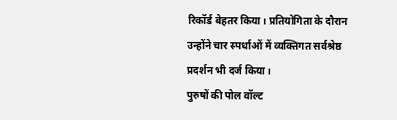रिकॉर्ड बेहतर किया। प्रतियोगिता के दौरान उन्होंने चार स्पर्धाओं में व्यक्तिगत सर्वश्रेष्ठ प्रदर्शन भी दर्ज किया।
पुरुषों की पोल वॉल्ट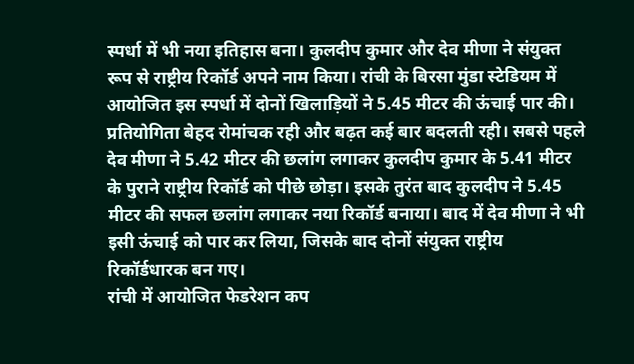स्पर्धा में भी नया इतिहास बना। कुलदीप कुमार और देव मीणा ने संयुक्त रूप से राष्ट्रीय रिकॉर्ड अपने नाम किया। रांची के बिरसा मुंडा स्टेडियम में आयोजित इस स्पर्धा में दोनों खिलाड़ियों ने 5.45 मीटर की ऊंचाई पार की।
प्रतियोगिता बेहद रोमांचक रही और बढ़त कई बार बदलती रही। सबसे पहले देव मीणा ने 5.42 मीटर की छलांग लगाकर कुलदीप कुमार के 5.41 मीटर के पुराने राष्ट्रीय रिकॉर्ड को पीछे छोड़ा। इसके तुरंत बाद कुलदीप ने 5.45 मीटर की सफल छलांग लगाकर नया रिकॉर्ड बनाया। बाद में देव मीणा ने भी इसी ऊंचाई को पार कर लिया, जिसके बाद दोनों संयुक्त राष्ट्रीय रिकॉर्डधारक बन गए।
रांची में आयोजित फेडरेशन कप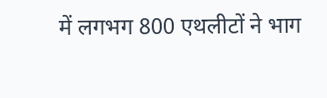में लगभग 800 एथलीटों ने भाग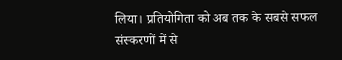लिया। प्रतियोगिता को अब तक के सबसे सफल संस्करणों में से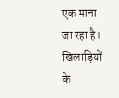एक माना जा रहा है। खिलाड़ियों के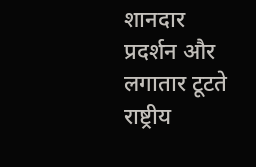शानदार प्रदर्शन और लगातार टूटते राष्ट्रीय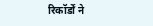रिकॉर्डों ने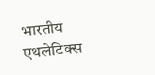भारतीय एथलेटिक्स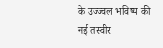के उज्ज्वल भविष्य की नई तस्वीर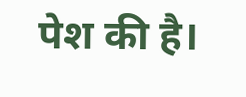पेश की है।